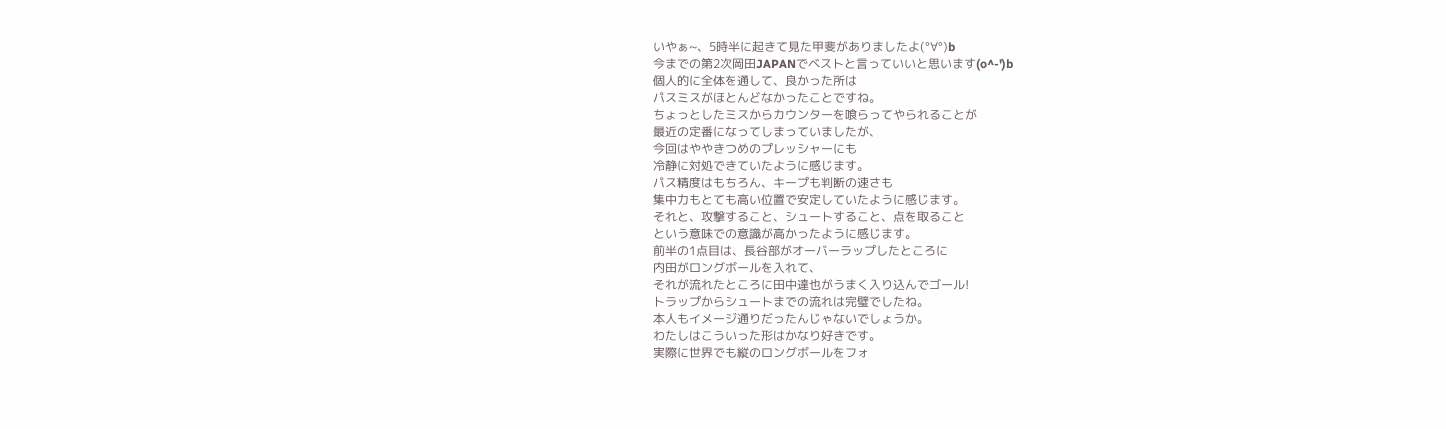いやぁ~、5時半に起きて見た甲斐がありましたよ(°∀°)b
今までの第2次岡田JAPANでベストと言っていいと思います(o^-')b
個人的に全体を通して、良かった所は
パスミスがほとんどなかったことですね。
ちょっとしたミスからカウンターを喰らってやられることが
最近の定番になってしまっていましたが、
今回はややきつめのプレッシャーにも
冷静に対処できていたように感じます。
パス精度はもちろん、キープも判断の速さも
集中力もとても高い位置で安定していたように感じます。
それと、攻撃すること、シュートすること、点を取ること
という意味での意識が高かったように感じます。
前半の1点目は、長谷部がオーバーラップしたところに
内田がロングボールを入れて、
それが流れたところに田中達也がうまく入り込んでゴール!
トラップからシュートまでの流れは完璧でしたね。
本人もイメージ通りだったんじゃないでしょうか。
わたしはこういった形はかなり好きです。
実際に世界でも縦のロングボールをフォ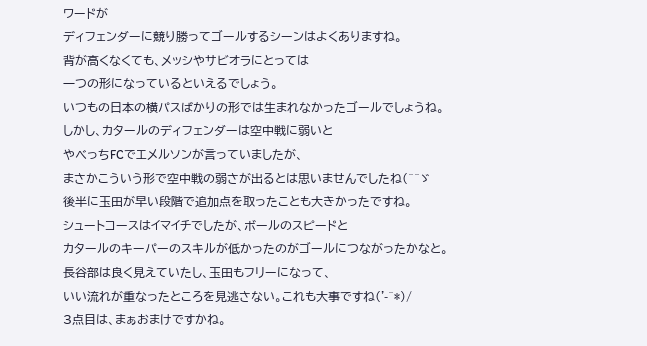ワードが
ディフェンダーに競り勝ってゴールするシーンはよくありますね。
背が高くなくても、メッシやサビオラにとっては
一つの形になっているといえるでしょう。
いつもの日本の横パスばかりの形では生まれなかったゴールでしょうね。
しかし、カタールのディフェンダーは空中戦に弱いと
やべっちFCでエメルソンが言っていましたが、
まさかこういう形で空中戦の弱さが出るとは思いませんでしたね(^^ゞ
後半に玉田が早い段階で追加点を取ったことも大きかったですね。
シュートコースはイマイチでしたが、ボールのスピードと
カタールのキーパーのスキルが低かったのがゴールにつながったかなと。
長谷部は良く見えていたし、玉田もフリーになって、
いい流れが重なったところを見逃さない。これも大事ですね('-^*)/
3点目は、まぁおまけですかね。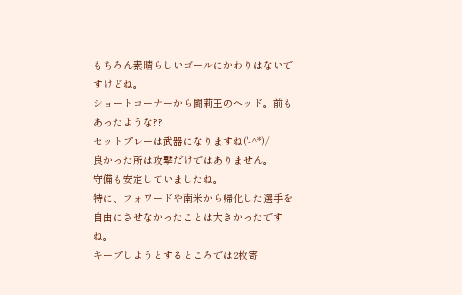もちろん素晴らしいゴールにかわりはないですけどね。
ショートコーナーから闘莉王のヘッド。前もあったような??
セットプレーは武器になりますね('-^*)/
良かった所は攻撃だけではありません。
守備も安定していましたね。
特に、フォワードや南米から帰化した選手を
自由にさせなかったことは大きかったですね。
キープしようとするところでは2枚寄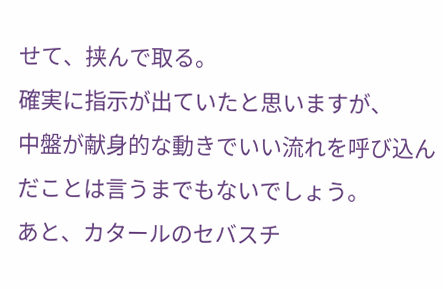せて、挟んで取る。
確実に指示が出ていたと思いますが、
中盤が献身的な動きでいい流れを呼び込んだことは言うまでもないでしょう。
あと、カタールのセバスチ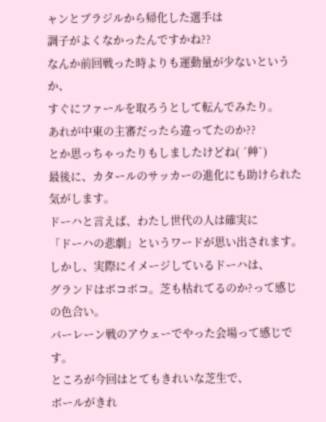ャンとブラジルから帰化した選手は
調子がよくなかったんですかね??
なんか前回戦った時よりも運動量が少ないというか、
すぐにファールを取ろうとして転んでみたり。
あれが中東の主審だったら違ってたのか??
とか思っちゃったりもしましたけどね( ´艸`)
最後に、カタールのサッカーの進化にも助けられた気がします。
ドーハと言えば、わたし世代の人は確実に
「ドーハの悲劇」というワードが思い出されます。
しかし、実際にイメージしているドーハは、
グランドはボコボコ。芝も枯れてるのか?って感じの色合い。
バーレーン戦のアウェーでやった会場って感じです。
ところが今回はとてもきれいな芝生で、
ボールがきれ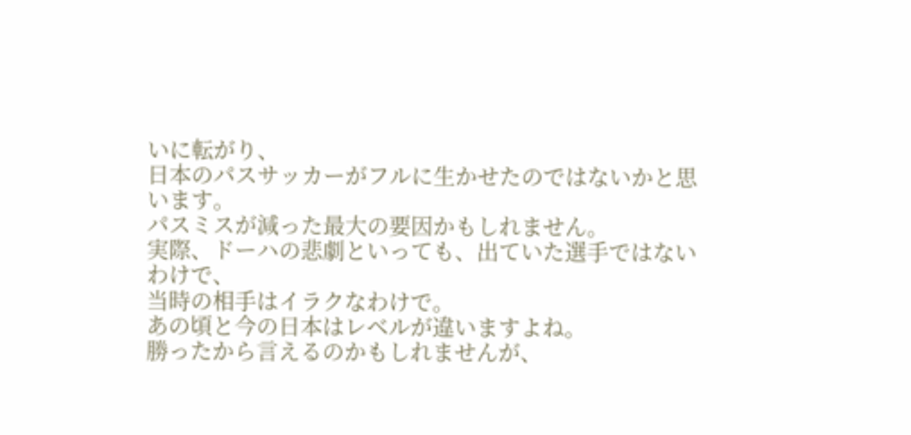いに転がり、
日本のパスサッカーがフルに生かせたのではないかと思います。
パスミスが減った最大の要因かもしれません。
実際、ドーハの悲劇といっても、出ていた選手ではないわけで、
当時の相手はイラクなわけで。
あの頃と今の日本はレベルが違いますよね。
勝ったから言えるのかもしれませんが、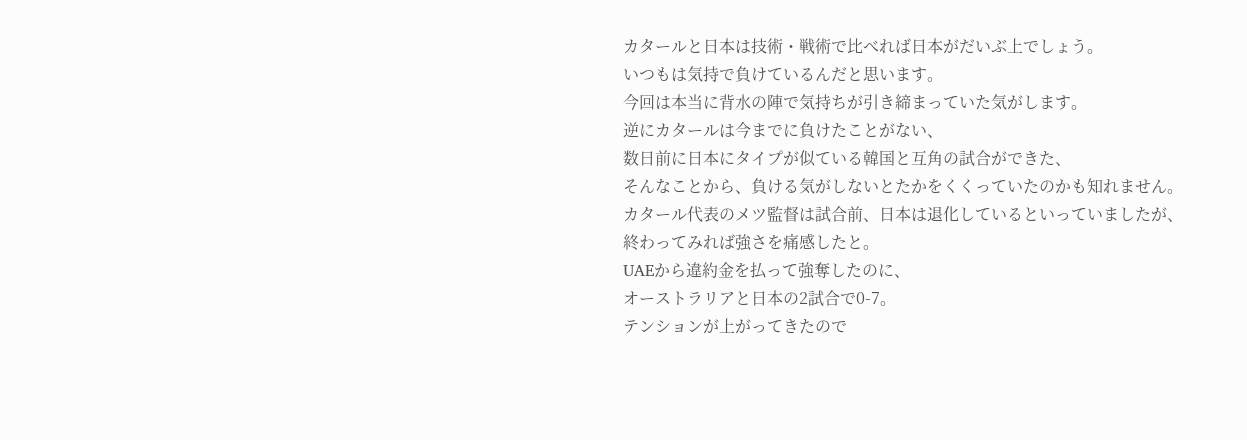カタールと日本は技術・戦術で比べれば日本がだいぶ上でしょう。
いつもは気持で負けているんだと思います。
今回は本当に背水の陣で気持ちが引き締まっていた気がします。
逆にカタールは今までに負けたことがない、
数日前に日本にタイプが似ている韓国と互角の試合ができた、
そんなことから、負ける気がしないとたかをくくっていたのかも知れません。
カタール代表のメツ監督は試合前、日本は退化しているといっていましたが、
終わってみれば強さを痛感したと。
UAEから違約金を払って強奪したのに、
オーストラリアと日本の2試合で0-7。
テンションが上がってきたので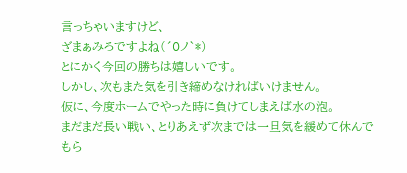言っちゃいますけど、
ざまぁみろですよね(´0ノ`*)
とにかく今回の勝ちは嬉しいです。
しかし、次もまた気を引き締めなければいけません。
仮に、今度ホームでやった時に負けてしまえば水の泡。
まだまだ長い戦い、とりあえず次までは一旦気を緩めて休んでもら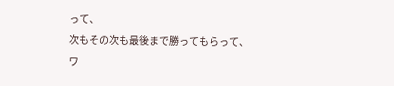って、
次もその次も最後まで勝ってもらって、
ワ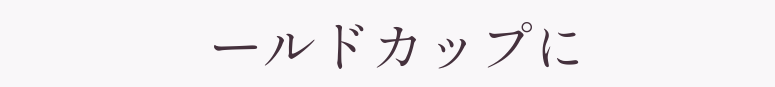ールドカップに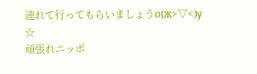連れて行ってもらいましょうо(ж>▽<)y ☆
頑張れニッポ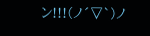ン!!!(ノ´▽`)ノ